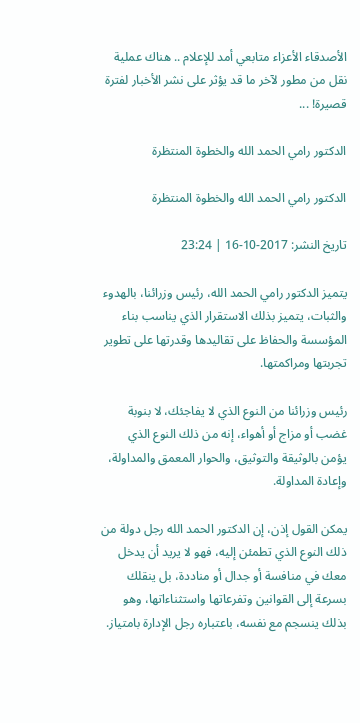الأصدقاء الأعزاء متابعي أمد للإعلام .. هناك عملية نقل من مطور لآخر ما قد يؤثر على نشر الأخبار لفترة قصيرة! ...

الدكتور رامي الحمد الله والخطوة المنتظرة

الدكتور رامي الحمد الله والخطوة المنتظرة

تاريخ النشر: 2017-10-16 | 23:24

يتميز الدكتور رامي الحمد الله، رئيس وزرائنا، بالهدوء والثبات، يتميز بذلك الاستقرار الذي يناسب بناء المؤسسة والحفاظ على تقاليدها وقدرتها على تطوير تجربتها ومراكمتها.

رئيس وزرائنا من النوع الذي لا يفاجئك، لا بنوبة غضب أو مزاج أو أهواء، إنه من ذلك النوع الذي يؤمن بالوثيقة والتوثيق، والحوار المعمق والمداولة، وإعادة المداولة.

يمكن القول إذن، إن الدكتور الحمد الله رجل دولة من ذلك النوع الذي تطمئن إليه، فهو لا يريد أن يدخل معك في منافسة أو جدال أو مناددة، بل ينقلك بسرعة إلى القوانين وتفرعاتها واستثناءاتها، وهو بذلك ينسجم مع نفسه، باعتباره رجل الإدارة بامتياز.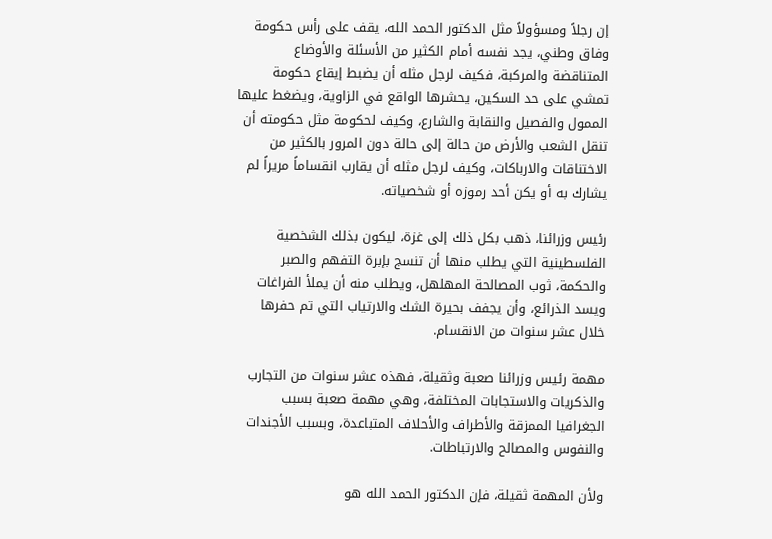إن رجلاً ومسؤولاً مثل الدكتور الحمد الله، يقف على رأس حكومة وفاق وطني، يجد نفسه أمام الكثير من الأسئلة والأوضاع المتناقضة والمركبة، فكيف لرجل مثله أن يضبط إيقاع حكومة تمشي على حد السكين، يحشرها الواقع في الزاوية، ويضغط عليها الممول والفصيل والنقابة والشارع، وكيف لحكومة مثل حكومته أن تنقل الشعب والأرض من حالة إلى حالة دون المرور بالكثير من الاختناقات والارباكات، وكيف لرجل مثله أن يقارب انقساماً مريراً لم يشارك به أو يكن أحد رموزه أو شخصياته.

رئيس وزرائنا، ذهب بكل ذلك إلى غزة، ليكون بذلك الشخصية الفلسطينية التي يطلب منها أن تنسج بإبرة التفهم والصبر والحكمة، ثوب المصالحة المهلهل، ويطلب منه أن يملأ الفراغات ويسد الذرائع، وأن يجفف بحيرة الشك والارتياب التي تم حفرها خلال عشر سنوات من الانقسام.

مهمة رئيس وزرائنا صعبة وثقيلة، فهذه عشر سنوات من التجارب والذكريات والاستجابات المختلفة، وهي مهمة صعبة بسبب الجغرافيا الممزقة والأطراف والأحلاف المتباعدة، وبسبب الأجندات والنفوس والمصالح والارتباطات.

ولأن المهمة ثقيلة، فإن الدكتور الحمد الله هو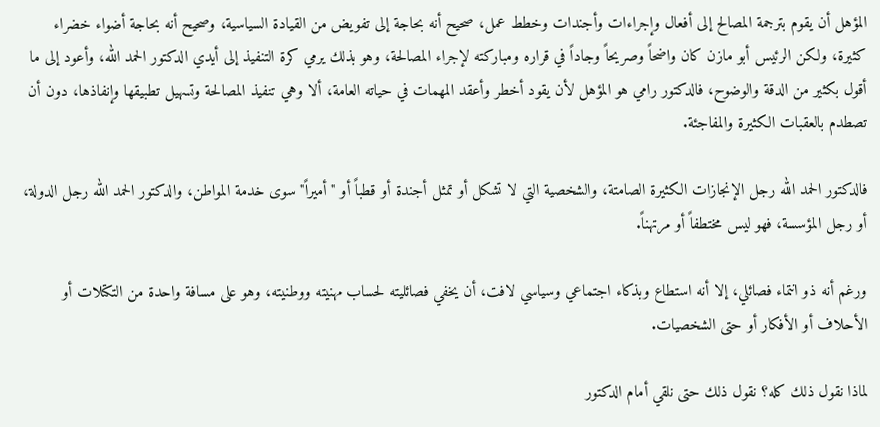المؤهل أن يقوم بترجمة المصالح إلى أفعال وإجراءات وأجندات وخطط عمل، صحيح أنه بحاجة إلى تفويض من القيادة السياسية، وصحيح أنه بحاجة أضواء خضراء كثيرة، ولكن الرئيس أبو مازن كان واضحاً وصريحاً وجاداً في قراره ومباركته لإجراء المصالحة، وهو بذلك يرمي كرة التنفيذ إلى أيدي الدكتور الحمد الله، وأعود إلى ما أقول بكثير من الدقة والوضوح، فالدكتور رامي هو المؤهل لأن يقود أخطر وأعقد المهمات في حياته العامة، ألا وهي تنفيذ المصالحة وتسهيل تطبيقها وإنفاذها، دون أن تصطدم بالعقبات الكثيرة والمفاجئة.

فالدكتور الحمد الله رجل الإنجازات الكثيرة الصامتة، والشخصية التي لا تشكل أو تمثل أجندة أو قطباً أو "أميراً" سوى خدمة المواطن، والدكتور الحمد الله رجل الدولة، أو رجل المؤسسة، فهو ليس مختطفاً أو مرتهناً.

ورغم أنه ذو انتماء فصائلي، إلا أنه استطاع وبذكاء اجتماعي وسياسي لافت، أن يخفي فصائليته لحساب مهنيته ووطنيته، وهو على مسافة واحدة من التكتلات أو الأحلاف أو الأفكار أو حتى الشخصيات.

لماذا نقول ذلك كله؟ نقول ذلك حتى نلقي أمام الدكتور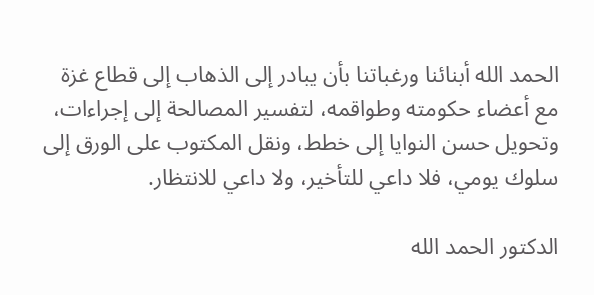الحمد الله أبنائنا ورغباتنا بأن يبادر إلى الذهاب إلى قطاع غزة مع أعضاء حكومته وطواقمه، لتفسير المصالحة إلى إجراءات، وتحويل حسن النوايا إلى خطط، ونقل المكتوب على الورق إلى سلوك يومي، فلا داعي للتأخير، ولا داعي للانتظار.

الدكتور الحمد الله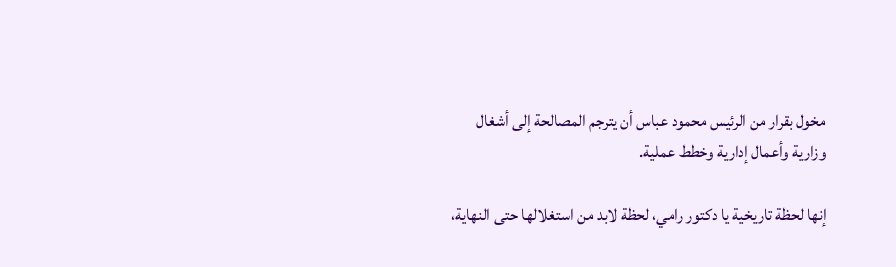مخول بقرار من الرئيس محمود عباس أن يترجم المصالحة إلى أشغال وزارية وأعمال إدارية وخطط عملية.

إنها لحظة تاريخية يا دكتور رامي، لحظة لابد من استغلالها حتى النهاية،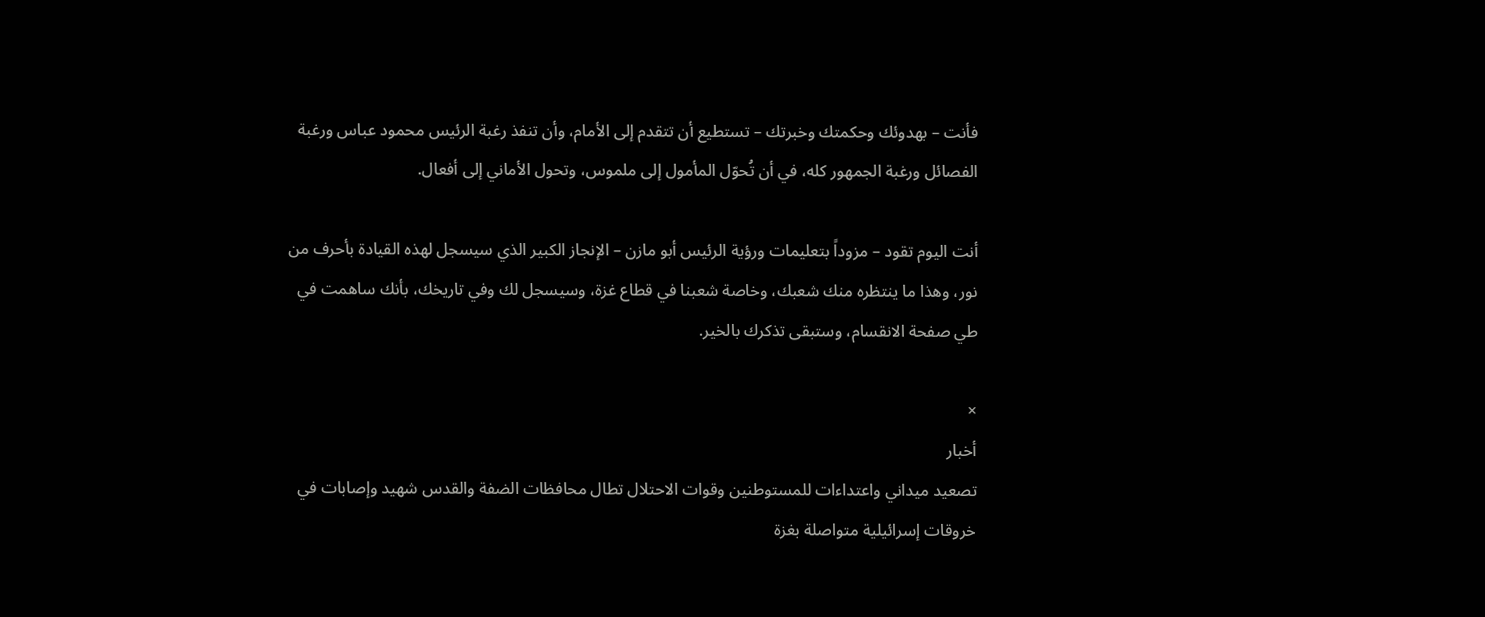فأنت – بهدوئك وحكمتك وخبرتك – تستطيع أن تتقدم إلى الأمام، وأن تنفذ رغبة الرئيس محمود عباس ورغبة الفصائل ورغبة الجمهور كله، في أن تُحوّل المأمول إلى ملموس، وتحول الأماني إلى أفعال.

أنت اليوم تقود – مزوداً بتعليمات ورؤية الرئيس أبو مازن – الإنجاز الكبير الذي سيسجل لهذه القيادة بأحرف من نور، وهذا ما ينتظره منك شعبك، وخاصة شعبنا في قطاع غزة، وسيسجل لك وفي تاريخك، بأنك ساهمت في طي صفحة الانقسام، وستبقى تذكرك بالخير.

×
أخبار
تصعيد ميداني واعتداءات للمستوطنين وقوات الاحتلال تطال محافظات الضفة والقدس شهيد وإصابات في خروقات إسرائيلية متواصلة بغزة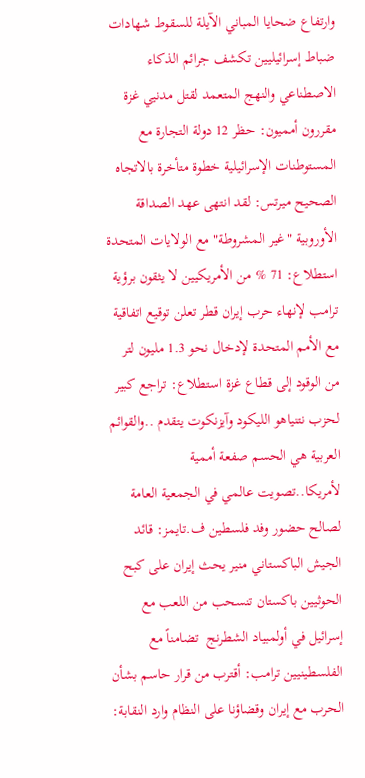وارتفاع ضحايا المباني الآيلة للسقوط شهادات ضباط إسرائيليين تكشف جرائم الذكاء الاصطناعي والنهج المتعمد لقتل مدنيي غزة مقررون أمميون: حظر 12 دولة التجارة مع المستوطنات الإسرائيلية خطوة متأخرة بالاتجاه الصحيح ميرتس: لقد انتهى عهد الصداقة الأوروبية "غير المشروطة" مع الولايات المتحدة استطلاع: 71 % من الأمريكيين لا يثقون برؤية ترامب لإنهاء حرب إيران قطر تعلن توقيع اتفاقية مع الأمم المتحدة لإدخال نحو 1.3 مليون لتر من الوقود إلى قطاع غزة استطلاع: تراجع كبير لحزب نتنياهو الليكود وآيزنكوت يتقدم ..والقوائم العربية هي الحسم صفعة أممية لأمريكا..تصويت عالمي في الجمعية العامة لصالح حضور وفد فلسطين ف.تايمز: قائد الجيش الباكستاني منير يحث إيران على كبح الحوثيين باكستان تنسحب من اللعب مع إسرائيل في أولمبياد الشطرنج  تضامناً مع الفلسطينيين ترامب: أقترب من قرار حاسم بشأن الحرب مع إيران وقضاؤنا على النظام وارد النقابة: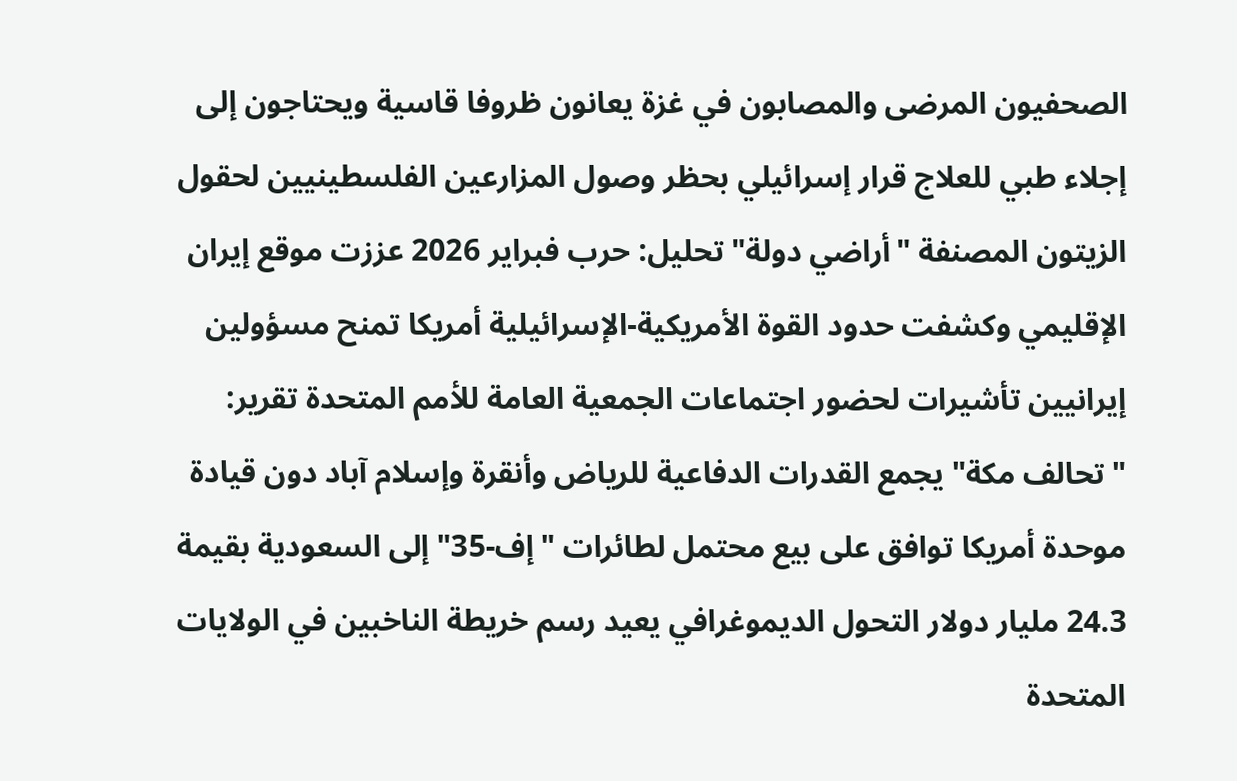الصحفيون المرضى والمصابون في غزة يعانون ظروفا قاسية ويحتاجون إلى إجلاء طبي للعلاج قرار إسرائيلي بحظر وصول المزارعين الفلسطينيين لحقول الزيتون المصنفة "أراضي دولة" تحليل: حرب فبراير 2026 عززت موقع إيران الإقليمي وكشفت حدود القوة الأمريكية-الإسرائيلية أمريكا تمنح مسؤولين إيرانيين تأشيرات لحضور اجتماعات الجمعية العامة للأمم المتحدة تقرير: "تحالف مكة" يجمع القدرات الدفاعية للرياض وأنقرة وإسلام آباد دون قيادة موحدة أمريكا توافق على بيع محتمل لطائرات "إف-35" إلى السعودية بقيمة 24.3 مليار دولار التحول الديموغرافي يعيد رسم خريطة الناخبين في الولايات المتحدة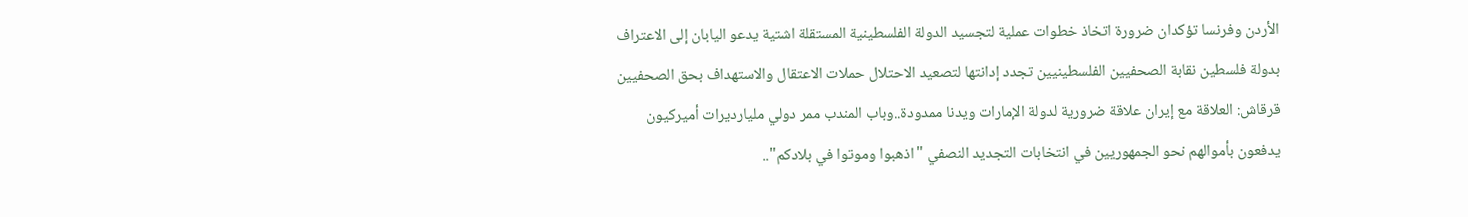الأردن وفرنسا تؤكدان ضرورة اتخاذ خطوات عملية لتجسيد الدولة الفلسطينية المستقلة اشتية يدعو اليابان إلى الاعتراف بدولة فلسطين نقابة الصحفيين الفلسطينيين تجدد إدانتها لتصعيد الاحتلال حملات الاعتقال والاستهداف بحق الصحفيين قرقاش: العلاقة مع إيران علاقة ضرورية لدولة الإمارات ويدنا ممدودة..وباب المندب ممر دولي مليارديرات أميركيون يدفعون بأموالهم نحو الجمهوريين في انتخابات التجديد النصفي "اذهبوا وموتوا في بلادكم"..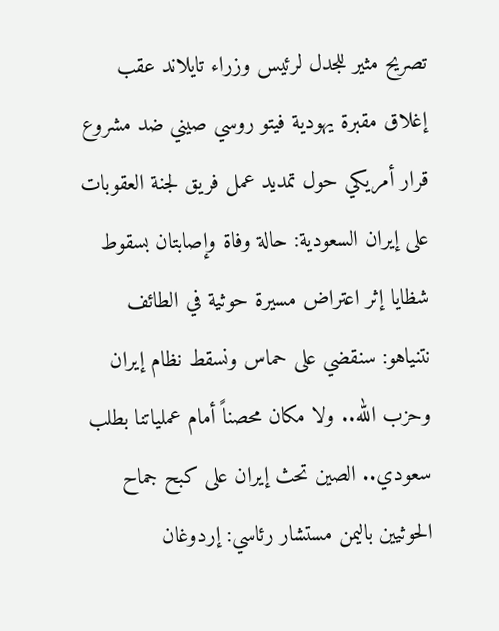تصريح مثير للجدل لرئيس وزراء تايلاند عقب إغلاق مقبرة يهودية فيتو روسي صيني ضد مشروع قرار أمريكي حول تمديد عمل فريق لجنة العقوبات على إيران السعودية: حالة وفاة وإصابتان بسقوط شظايا إثر اعتراض مسيرة حوثية في الطائف نتنياهو: سنقضي على حماس ونسقط نظام إيران وحزب الله.. ولا مكان محصناً أمام عملياتنا بطلب سعودي.. الصين تحث إيران على كبح جماح الحوثيين باليمن مستشار رئاسي: إردوغان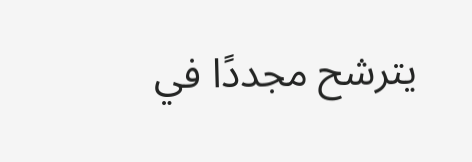يترشح مجددًا في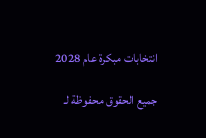انتخابات مبكرة عام 2028

جميع الحقوق محفوظة لـ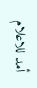أمد للاعلام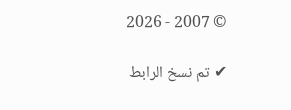© 2007 - 2026

✔ تم نسخ الرابط